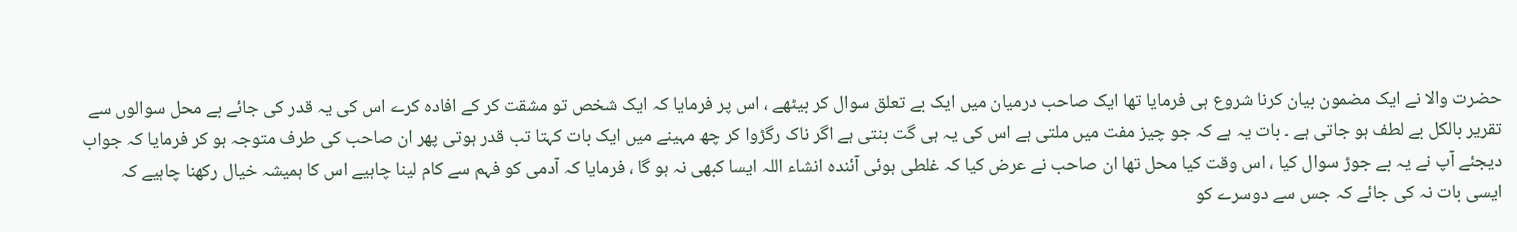حضرت والا نے ایک مضمون بیان کرنا شروع ہی فرمایا تھا ایک صاحب درمیان میں ایک بے تعلق سوال کر بیٹھے ، اس پر فرمایا کہ ایک شخص تو مشقت کر کے افادہ کرے اس کی یہ قدر کی جائے بے محل سوالوں سے تقریر بالکل بے لطف ہو جاتی ہے ۔ بات یہ ہے کہ جو چیز مفت میں ملتی ہے اس کی یہ ہی گت بنتی ہے اگر ناک رگڑوا کر چھ مہینے میں ایک بات کہتا تب قدر ہوتی پھر ان صاحب کی طرف متوجہ ہو کر فرمایا کہ جواب دیجئے آپ نے یہ بے جوڑ سوال کیا ، اس وقت کیا محل تھا ان صاحب نے عرض کیا کہ غلطی ہوئی آئندہ انشاء اللہ ایسا کبھی نہ ہو گا ، فرمایا کہ آدمی کو فہم سے کام لینا چاہیے اس کا ہمیشہ خیال رکھنا چاہیے کہ ایسی بات نہ کی جائے کہ جس سے دوسرے کو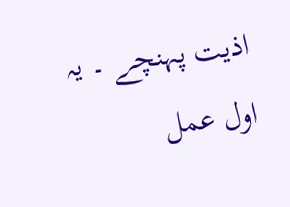اذیت پہنچے ۔ یہ اول عمل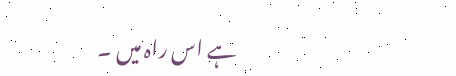ہے اس راہ میں ۔